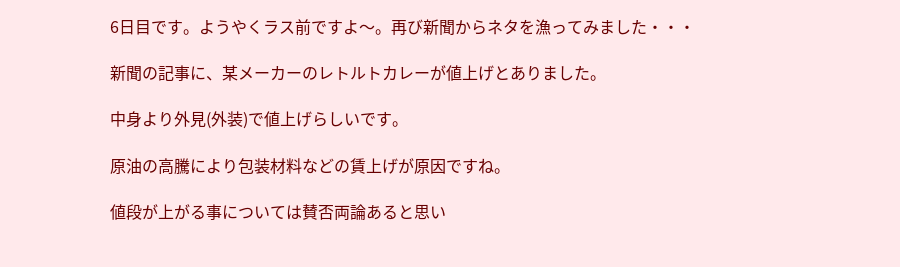6日目です。ようやくラス前ですよ〜。再び新聞からネタを漁ってみました・・・

新聞の記事に、某メーカーのレトルトカレーが値上げとありました。

中身より外見(外装)で値上げらしいです。

原油の高騰により包装材料などの賃上げが原因ですね。

値段が上がる事については賛否両論あると思い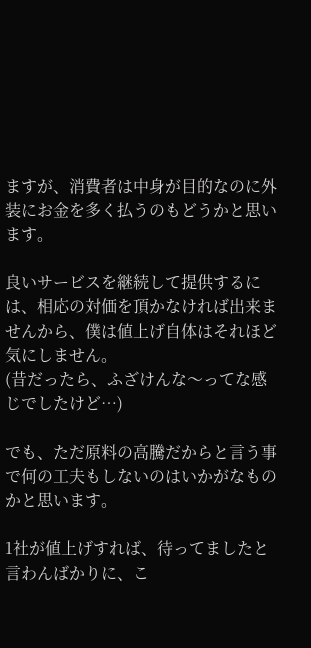ますが、消費者は中身が目的なのに外装にお金を多く払うのもどうかと思います。

良いサービスを継続して提供するには、相応の対価を頂かなければ出来ませんから、僕は値上げ自体はそれほど気にしません。
(昔だったら、ふざけんな〜ってな感じでしたけど…)

でも、ただ原料の高騰だからと言う事で何の工夫もしないのはいかがなものかと思います。

1社が値上げすれば、待ってましたと言わんばかりに、こ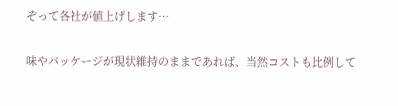ぞって各社が値上げします…

味やパッケージが現状維持のままであれば、当然コストも比例して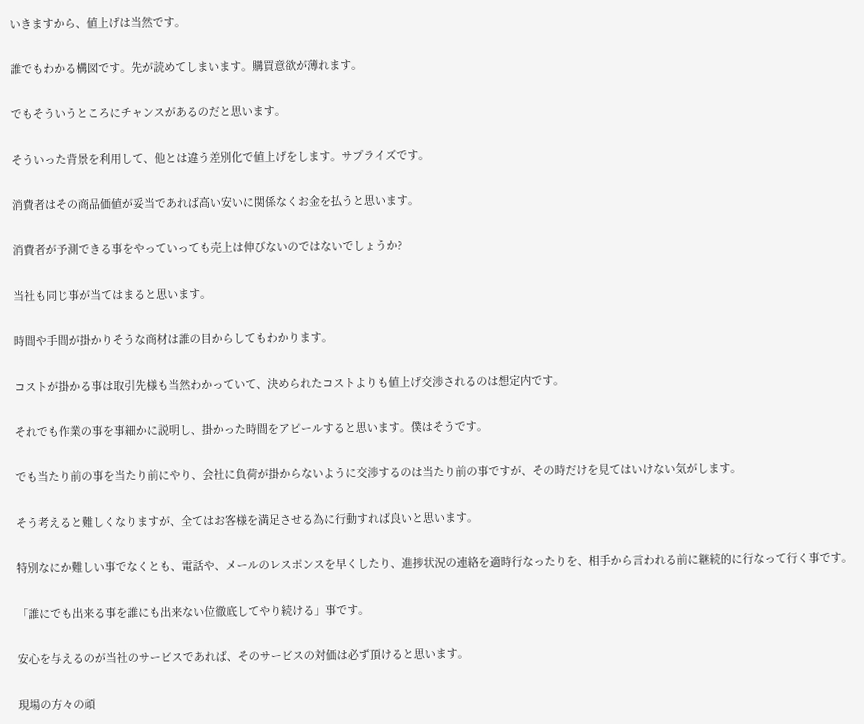いきますから、値上げは当然です。

誰でもわかる構図です。先が読めてしまいます。購買意欲が薄れます。

でもそういうところにチャンスがあるのだと思います。

そういった背景を利用して、他とは違う差別化で値上げをします。サプライズです。

消費者はその商品価値が妥当であれば高い安いに関係なくお金を払うと思います。

消費者が予測できる事をやっていっても売上は伸びないのではないでしょうか?

当社も同じ事が当てはまると思います。

時間や手間が掛かりそうな商材は誰の目からしてもわかります。

コストが掛かる事は取引先様も当然わかっていて、決められたコストよりも値上げ交渉されるのは想定内です。

それでも作業の事を事細かに説明し、掛かった時間をアピールすると思います。僕はそうです。

でも当たり前の事を当たり前にやり、会社に負荷が掛からないように交渉するのは当たり前の事ですが、その時だけを見てはいけない気がします。

そう考えると難しくなりますが、全てはお客様を満足させる為に行動すれば良いと思います。

特別なにか難しい事でなくとも、電話や、メールのレスポンスを早くしたり、進捗状況の連絡を適時行なったりを、相手から言われる前に継続的に行なって行く事です。

「誰にでも出来る事を誰にも出来ない位徹底してやり続ける」事です。

安心を与えるのが当社のサービスであれば、そのサービスの対価は必ず頂けると思います。

現場の方々の頑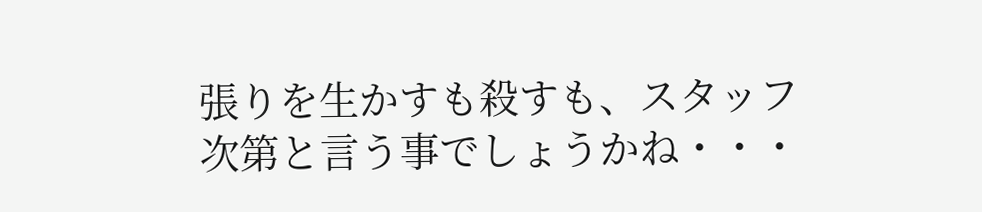張りを生かすも殺すも、スタッフ次第と言う事でしょうかね・・・